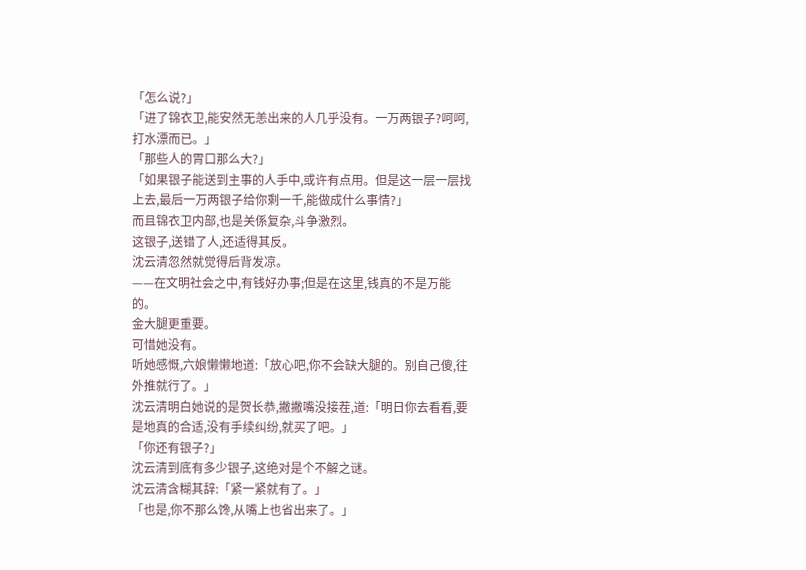「怎么说?」
「进了锦衣卫,能安然无恙出来的人几乎没有。一万两银子?呵呵,打水漂而已。」
「那些人的胃口那么大?」
「如果银子能送到主事的人手中,或许有点用。但是这一层一层找上去,最后一万两银子给你剩一千,能做成什么事情?」
而且锦衣卫内部,也是关係复杂,斗争激烈。
这银子,送错了人,还适得其反。
沈云清忽然就觉得后背发凉。
——在文明社会之中,有钱好办事;但是在这里,钱真的不是万能的。
金大腿更重要。
可惜她没有。
听她感慨,六娘懒懒地道:「放心吧,你不会缺大腿的。别自己傻,往外推就行了。」
沈云清明白她说的是贺长恭,撇撇嘴没接茬,道:「明日你去看看,要是地真的合适,没有手续纠纷,就买了吧。」
「你还有银子?」
沈云清到底有多少银子,这绝对是个不解之谜。
沈云清含糊其辞:「紧一紧就有了。」
「也是,你不那么馋,从嘴上也省出来了。」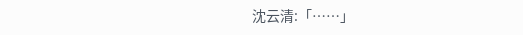沈云清:「……」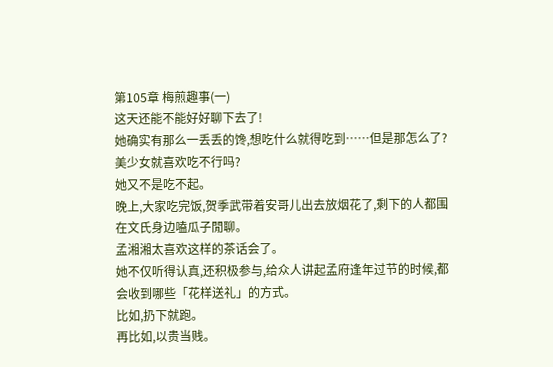第105章 梅煎趣事(一)
这天还能不能好好聊下去了!
她确实有那么一丢丢的馋,想吃什么就得吃到……但是那怎么了?
美少女就喜欢吃不行吗?
她又不是吃不起。
晚上,大家吃完饭,贺季武带着安哥儿出去放烟花了,剩下的人都围在文氏身边嗑瓜子閒聊。
孟湘湘太喜欢这样的茶话会了。
她不仅听得认真,还积极参与,给众人讲起孟府逢年过节的时候,都会收到哪些「花样送礼」的方式。
比如,扔下就跑。
再比如,以贵当贱。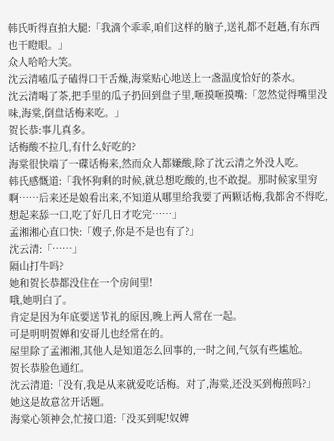韩氏听得直拍大腿:「我滴个乖乖,咱们这样的脑子,送礼都不赶趟,有东西也干瞪眼。」
众人哈哈大笑。
沈云清嗑瓜子磕得口干舌燥,海棠贴心地送上一盏温度恰好的茶水。
沈云清喝了茶,把手里的瓜子扔回到盘子里,咂摸咂摸嘴:「忽然觉得嘴里没味,海棠,倒盘话梅来吃。」
贺长恭:事儿真多。
话梅酸不拉几,有什么好吃的?
海棠很快端了一碟话梅来,然而众人都嫌酸,除了沈云清之外没人吃。
韩氏感慨道:「我怀狗剩的时候,就总想吃酸的,也不敢提。那时候家里穷啊……后来还是娘看出来,不知道从哪里给我要了两颗话梅,我都舍不得吃,想起来舔一口,吃了好几日才吃完……」
孟湘湘心直口快:「嫂子,你是不是也有了?」
沈云清:「……」
隔山打牛吗?
她和贺长恭都没住在一个房间里!
哦,她明白了。
肯定是因为年底要送节礼的原因,晚上两人常在一起。
可是明明贺婵和安哥儿也经常在的。
屋里除了孟湘湘,其他人是知道怎么回事的,一时之间,气氛有些尴尬。
贺长恭脸色通红。
沈云清道:「没有,我是从来就爱吃话梅。对了,海棠,还没买到梅煎吗?」
她这是故意岔开话题。
海棠心领神会,忙接口道:「没买到呢!奴婢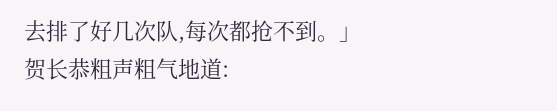去排了好几次队,每次都抢不到。」
贺长恭粗声粗气地道: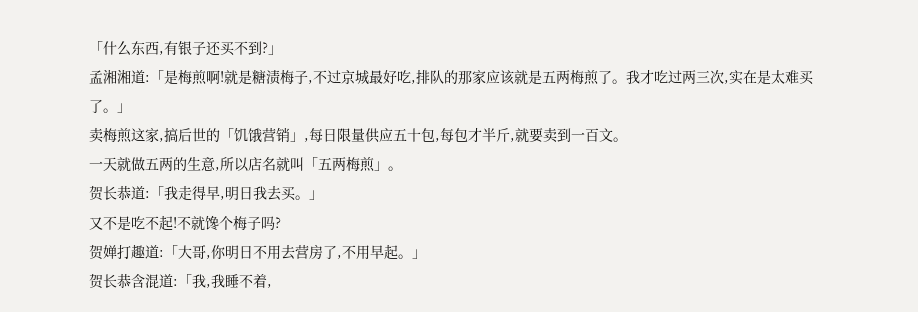「什么东西,有银子还买不到?」
孟湘湘道:「是梅煎啊!就是糖渍梅子,不过京城最好吃,排队的那家应该就是五两梅煎了。我才吃过两三次,实在是太难买了。」
卖梅煎这家,搞后世的「饥饿营销」,每日限量供应五十包,每包才半斤,就要卖到一百文。
一天就做五两的生意,所以店名就叫「五两梅煎」。
贺长恭道:「我走得早,明日我去买。」
又不是吃不起!不就馋个梅子吗?
贺婵打趣道:「大哥,你明日不用去营房了,不用早起。」
贺长恭含混道:「我,我睡不着,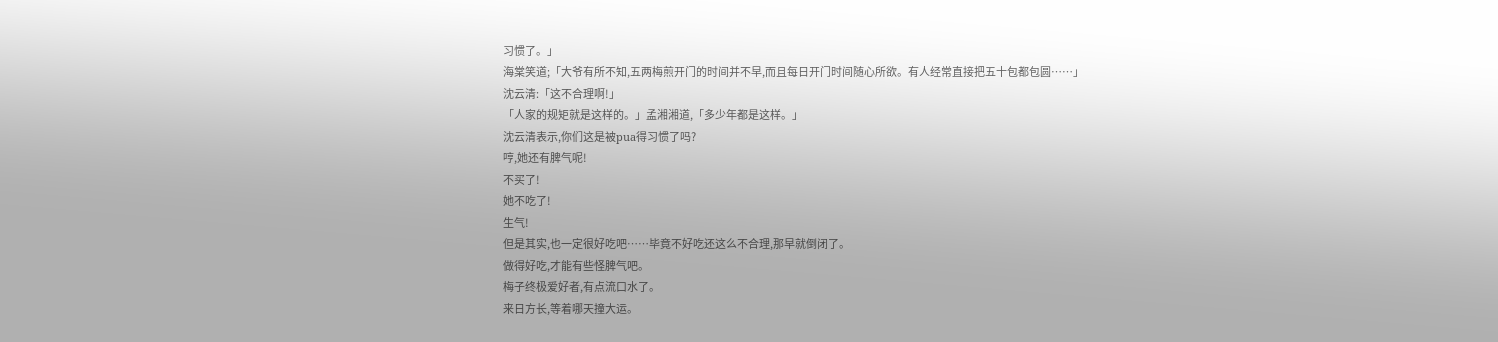习惯了。」
海棠笑道;「大爷有所不知,五两梅煎开门的时间并不早,而且每日开门时间随心所欲。有人经常直接把五十包都包圆……」
沈云清:「这不合理啊!」
「人家的规矩就是这样的。」孟湘湘道,「多少年都是这样。」
沈云清表示,你们这是被pua得习惯了吗?
哼,她还有脾气呢!
不买了!
她不吃了!
生气!
但是其实,也一定很好吃吧……毕竟不好吃还这么不合理,那早就倒闭了。
做得好吃,才能有些怪脾气吧。
梅子终极爱好者,有点流口水了。
来日方长,等着哪天撞大运。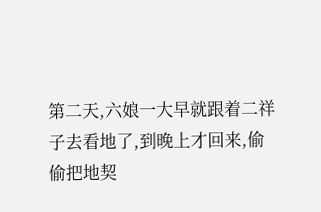第二天,六娘一大早就跟着二祥子去看地了,到晚上才回来,偷偷把地契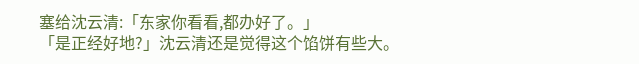塞给沈云清:「东家你看看,都办好了。」
「是正经好地?」沈云清还是觉得这个馅饼有些大。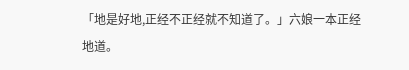「地是好地,正经不正经就不知道了。」六娘一本正经地道。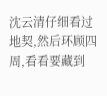沈云清仔细看过地契,然后环顾四周,看看要藏到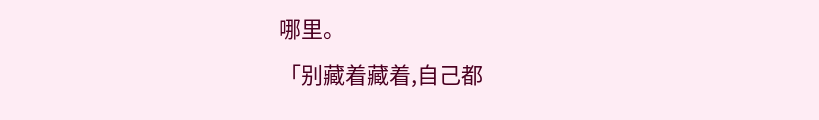哪里。
「别藏着藏着,自己都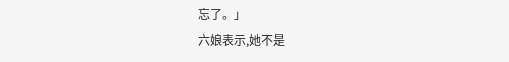忘了。」
六娘表示,她不是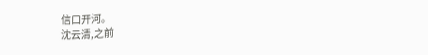信口开河。
沈云清,之前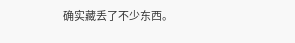确实藏丢了不少东西。